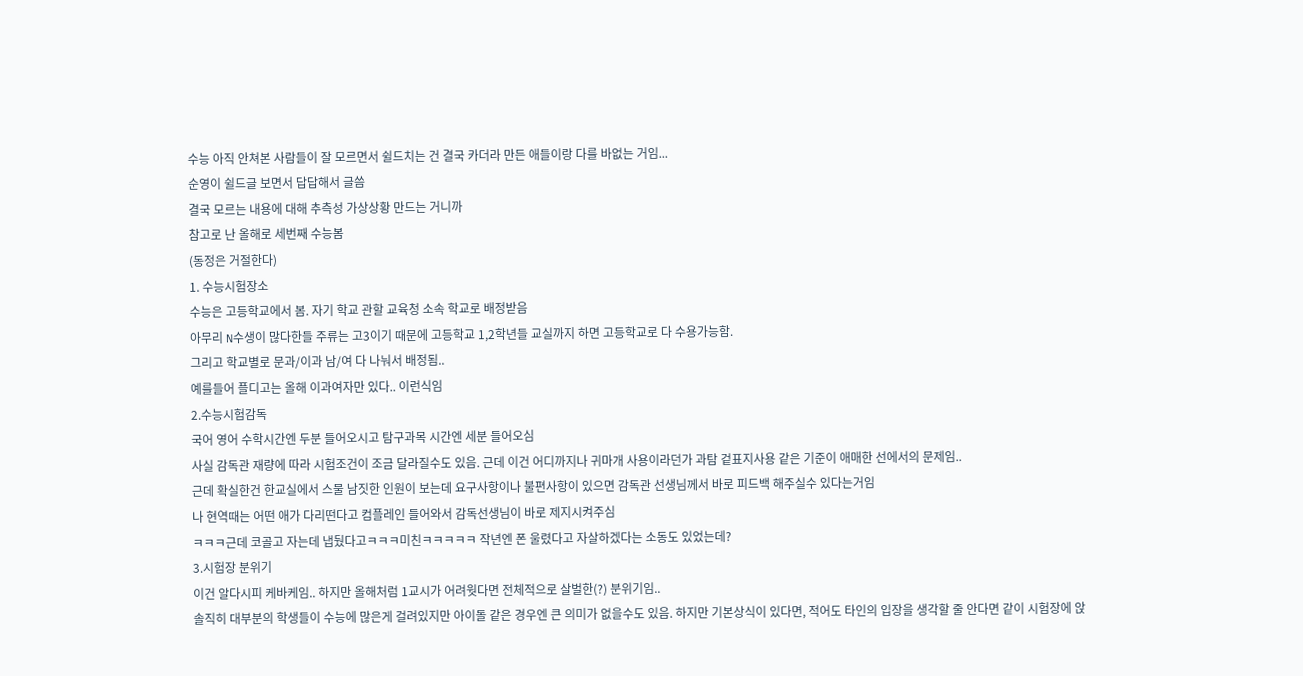수능 아직 안쳐본 사람들이 잘 모르면서 쉴드치는 건 결국 카더라 만든 애들이랑 다를 바없는 거임...
순영이 쉴드글 보면서 답답해서 글씀
결국 모르는 내용에 대해 추측성 가상상황 만드는 거니까
참고로 난 올해로 세번째 수능봄
(동정은 거절한다)
1. 수능시험장소
수능은 고등학교에서 봄. 자기 학교 관할 교육청 소속 학교로 배정받음
아무리 N수생이 많다한들 주류는 고3이기 때문에 고등학교 1,2학년들 교실까지 하면 고등학교로 다 수용가능함.
그리고 학교별로 문과/이과 남/여 다 나눠서 배정됨..
예를들어 플디고는 올해 이과여자만 있다.. 이런식임
2.수능시험감독
국어 영어 수학시간엔 두분 들어오시고 탐구과목 시간엔 세분 들어오심
사실 감독관 재량에 따라 시험조건이 조금 달라질수도 있음. 근데 이건 어디까지나 귀마개 사용이라던가 과탐 겉표지사용 같은 기준이 애매한 선에서의 문제임..
근데 확실한건 한교실에서 스물 남짓한 인원이 보는데 요구사항이나 불편사항이 있으면 감독관 선생님께서 바로 피드백 해주실수 있다는거임
나 현역때는 어떤 애가 다리떤다고 컴플레인 들어와서 감독선생님이 바로 제지시켜주심
ㅋㅋㅋ근데 코골고 자는데 냅뒀다고ㅋㅋㅋ미친ㅋㅋㅋㅋㅋ 작년엔 폰 울렸다고 자살하겠다는 소동도 있었는데?
3.시험장 분위기
이건 알다시피 케바케임.. 하지만 올해처럼 1교시가 어려웟다면 전체적으로 살벌한(?) 분위기임..
솔직히 대부분의 학생들이 수능에 많은게 걸려있지만 아이돌 같은 경우엔 큰 의미가 없을수도 있음. 하지만 기본상식이 있다면, 적어도 타인의 입장을 생각할 줄 안다면 같이 시험장에 앉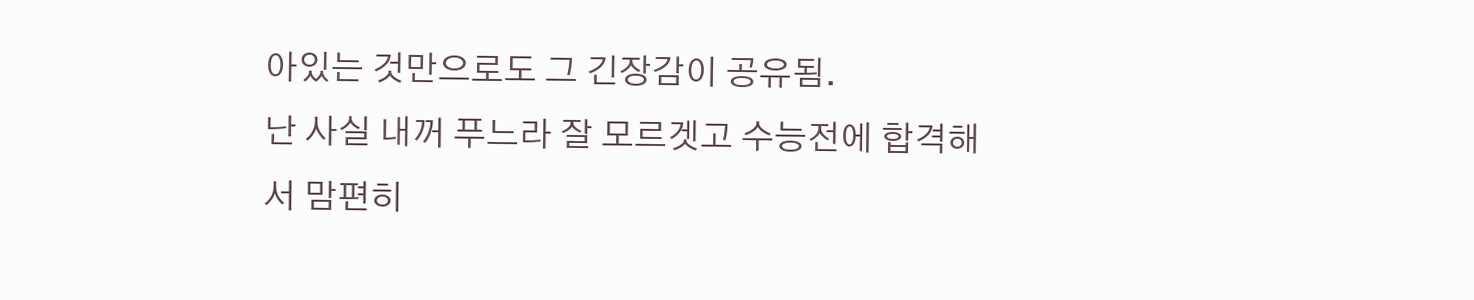아있는 것만으로도 그 긴장감이 공유됨.
난 사실 내꺼 푸느라 잘 모르겟고 수능전에 합격해서 맘편히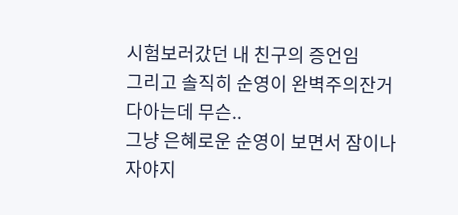시험보러갔던 내 친구의 증언임
그리고 솔직히 순영이 완벽주의잔거 다아는데 무슨..
그냥 은혜로운 순영이 보면서 잠이나 자야지